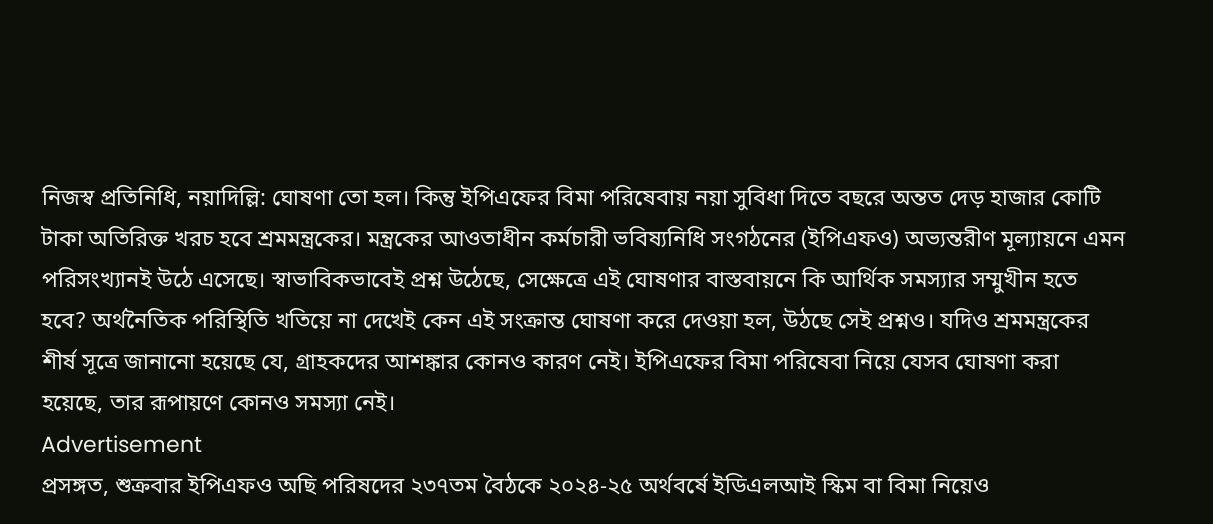নিজস্ব প্রতিনিধি, নয়াদিল্লি: ঘোষণা তো হল। কিন্তু ইপিএফের বিমা পরিষেবায় নয়া সুবিধা দিতে বছরে অন্তত দেড় হাজার কোটি টাকা অতিরিক্ত খরচ হবে শ্রমমন্ত্রকের। মন্ত্রকের আওতাধীন কর্মচারী ভবিষ্যনিধি সংগঠনের (ইপিএফও) অভ্যন্তরীণ মূল্যায়নে এমন পরিসংখ্যানই উঠে এসেছে। স্বাভাবিকভাবেই প্রশ্ন উঠেছে, সেক্ষেত্রে এই ঘোষণার বাস্তবায়নে কি আর্থিক সমস্যার সম্মুখীন হতে হবে? অর্থনৈতিক পরিস্থিতি খতিয়ে না দেখেই কেন এই সংক্রান্ত ঘোষণা করে দেওয়া হল, উঠছে সেই প্রশ্নও। যদিও শ্রমমন্ত্রকের শীর্ষ সূত্রে জানানো হয়েছে যে, গ্রাহকদের আশঙ্কার কোনও কারণ নেই। ইপিএফের বিমা পরিষেবা নিয়ে যেসব ঘোষণা করা হয়েছে, তার রূপায়ণে কোনও সমস্যা নেই।
Advertisement
প্রসঙ্গত, শুক্রবার ইপিএফও অছি পরিষদের ২৩৭তম বৈঠকে ২০২৪-২৫ অর্থবর্ষে ইডিএলআই স্কিম বা বিমা নিয়েও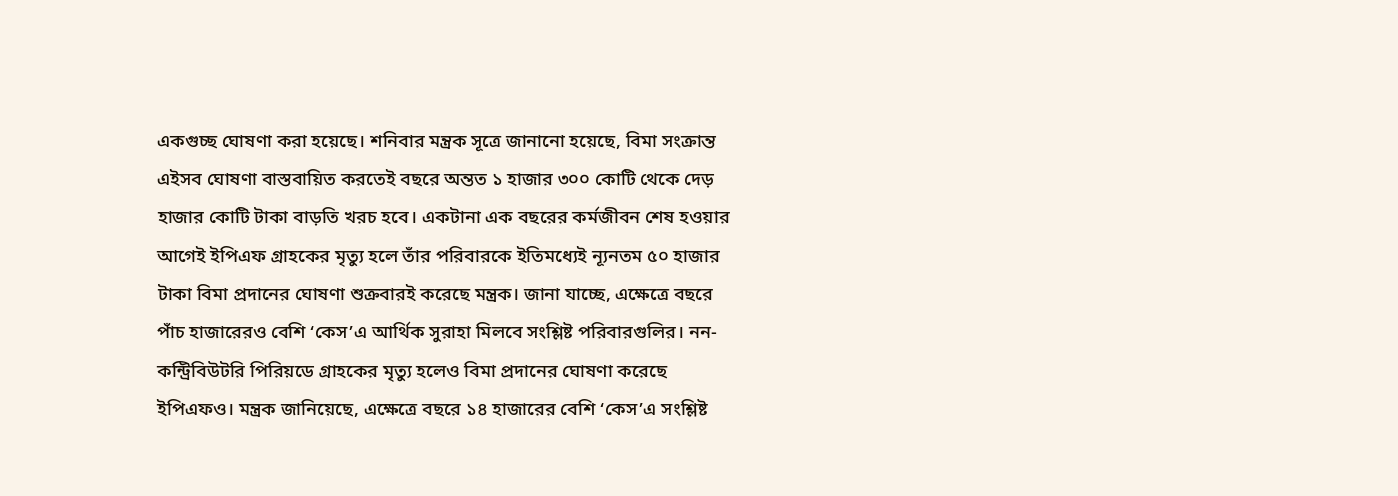একগুচ্ছ ঘোষণা করা হয়েছে। শনিবার মন্ত্রক সূত্রে জানানো হয়েছে, বিমা সংক্রান্ত এইসব ঘোষণা বাস্তবায়িত করতেই বছরে অন্তত ১ হাজার ৩০০ কোটি থেকে দেড় হাজার কোটি টাকা বাড়তি খরচ হবে। একটানা এক বছরের কর্মজীবন শেষ হওয়ার আগেই ইপিএফ গ্রাহকের মৃত্যু হলে তাঁর পরিবারকে ইতিমধ্যেই ন্যূনতম ৫০ হাজার টাকা বিমা প্রদানের ঘোষণা শুক্রবারই করেছে মন্ত্রক। জানা যাচ্ছে, এক্ষেত্রে বছরে পাঁচ হাজারেরও বেশি ‘কেস’এ আর্থিক সুরাহা মিলবে সংশ্লিষ্ট পরিবারগুলির। নন-কন্ট্রিবিউটরি পিরিয়ডে গ্রাহকের মৃত্যু হলেও বিমা প্রদানের ঘোষণা করেছে ইপিএফও। মন্ত্রক জানিয়েছে, এক্ষেত্রে বছরে ১৪ হাজারের বেশি ‘কেস’এ সংশ্লিষ্ট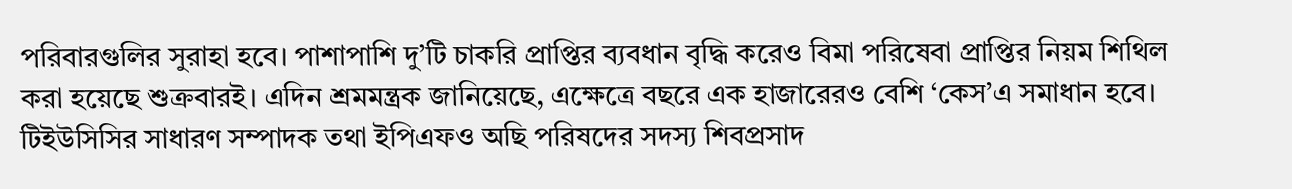পরিবারগুলির সুরাহা হবে। পাশাপাশি দু’টি চাকরি প্রাপ্তির ব্যবধান বৃদ্ধি করেও বিমা পরিষেবা প্রাপ্তির নিয়ম শিথিল করা হয়েছে শুক্রবারই। এদিন শ্রমমন্ত্রক জানিয়েছে, এক্ষেত্রে বছরে এক হাজারেরও বেশি ‘কেস’এ সমাধান হবে।
টিইউসিসির সাধারণ সম্পাদক তথা ইপিএফও অছি পরিষদের সদস্য শিবপ্রসাদ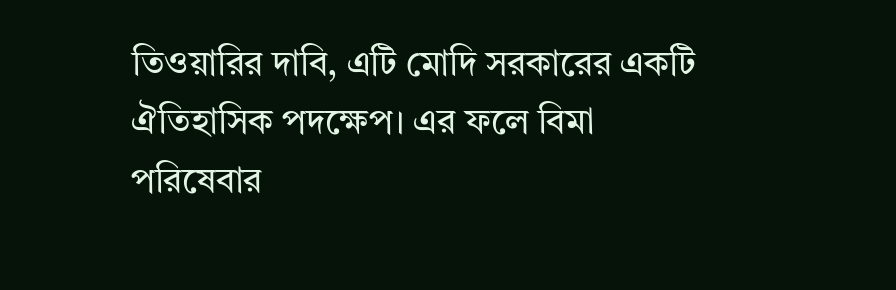তিওয়ারির দাবি, এটি মোদি সরকারের একটি ঐতিহাসিক পদক্ষেপ। এর ফলে বিমা পরিষেবার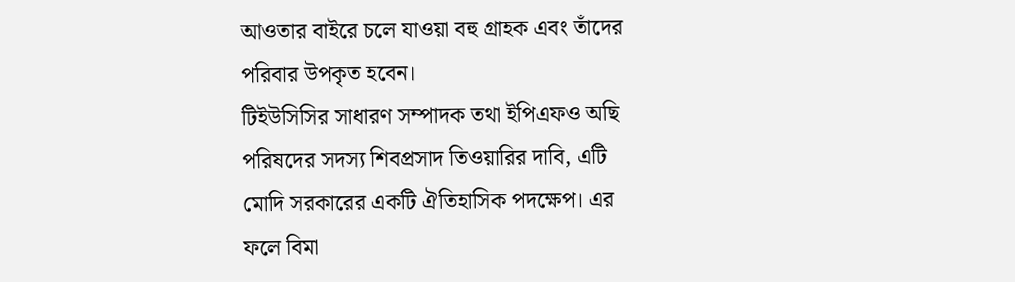আওতার বাইরে চলে যাওয়া বহু গ্রাহক এবং তাঁদের পরিবার উপকৃত হবেন।
টিইউসিসির সাধারণ সম্পাদক তথা ইপিএফও অছি পরিষদের সদস্য শিবপ্রসাদ তিওয়ারির দাবি, এটি মোদি সরকারের একটি ঐতিহাসিক পদক্ষেপ। এর ফলে বিমা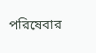পরিষেবার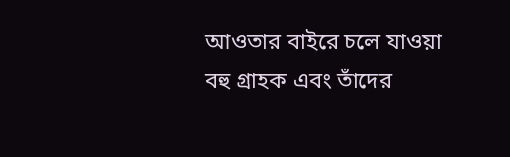আওতার বাইরে চলে যাওয়া বহু গ্রাহক এবং তাঁদের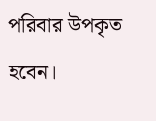পরিবার উপকৃত হবেন।